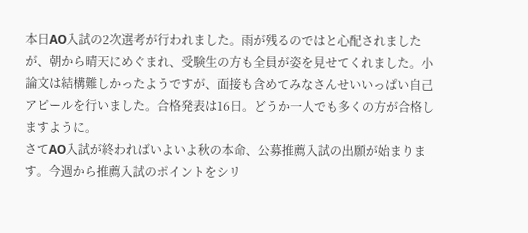本日AO入試の2次選考が行われました。雨が残るのではと心配されましたが、朝から晴天にめぐまれ、受験生の方も全員が姿を見せてくれました。小論文は結構難しかったようですが、面接も含めてみなさんせいいっぱい自己アピールを行いました。合格発表は16日。どうか一人でも多くの方が合格しますように。
さてAO入試が終わればいよいよ秋の本命、公募推薦入試の出願が始まります。今週から推薦入試のポイントをシリ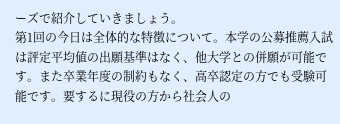ーズで紹介していきましょう。
第1回の今日は全体的な特徴について。本学の公募推薦入試は評定平均値の出願基準はなく、他大学との併願が可能です。また卒業年度の制約もなく、高卒認定の方でも受験可能です。要するに現役の方から社会人の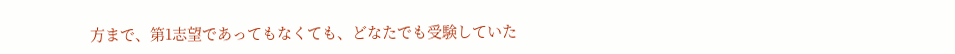方まで、第1志望であってもなくても、どなたでも受験していた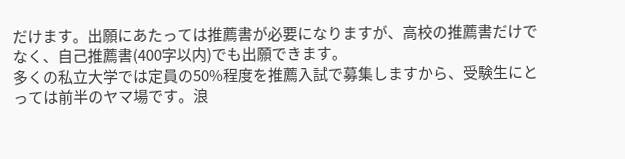だけます。出願にあたっては推薦書が必要になりますが、高校の推薦書だけでなく、自己推薦書(400字以内)でも出願できます。
多くの私立大学では定員の50%程度を推薦入試で募集しますから、受験生にとっては前半のヤマ場です。浪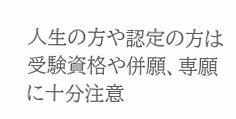人生の方や認定の方は受験資格や併願、専願に十分注意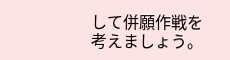して併願作戦を考えましょう。